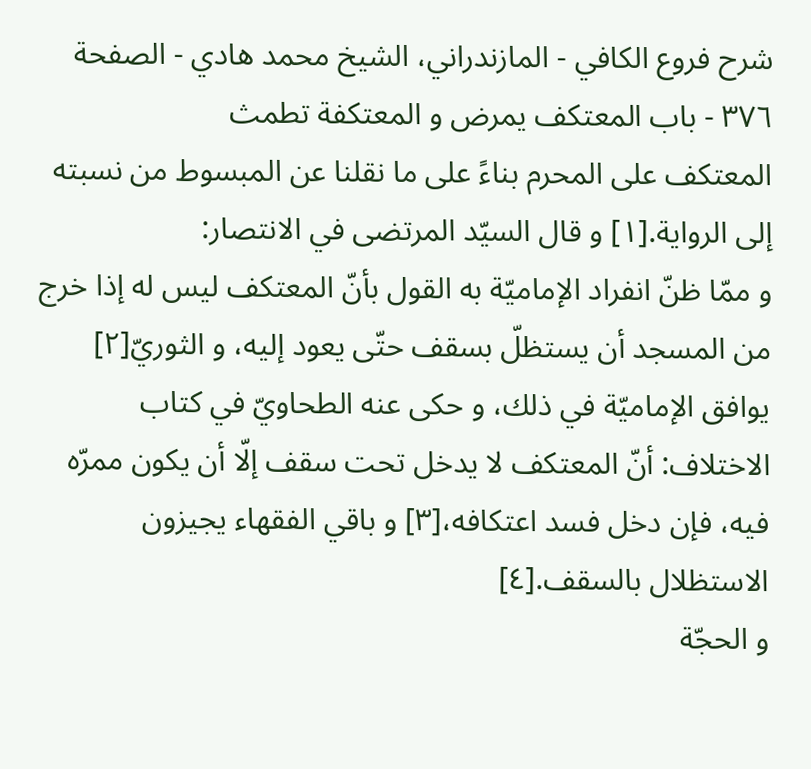شرح فروع الكافي - المازندراني، الشيخ محمد هادي - الصفحة ٣٧٦ - باب المعتكف يمرض و المعتكفة تطمث
المعتكف على المحرم بناءً على ما نقلنا عن المبسوط من نسبته إلى الرواية.[١] و قال السيّد المرتضى في الانتصار:
و ممّا ظنّ انفراد الإماميّة به القول بأنّ المعتكف ليس له إذا خرج من المسجد أن يستظلّ بسقف حتّى يعود إليه، و الثوريّ[٢] يوافق الإماميّة في ذلك، و حكى عنه الطحاويّ في كتاب الاختلاف: أنّ المعتكف لا يدخل تحت سقف إلّا أن يكون ممرّه فيه، فإن دخل فسد اعتكافه،[٣] و باقي الفقهاء يجيزون الاستظلال بالسقف.[٤]
و الحجّة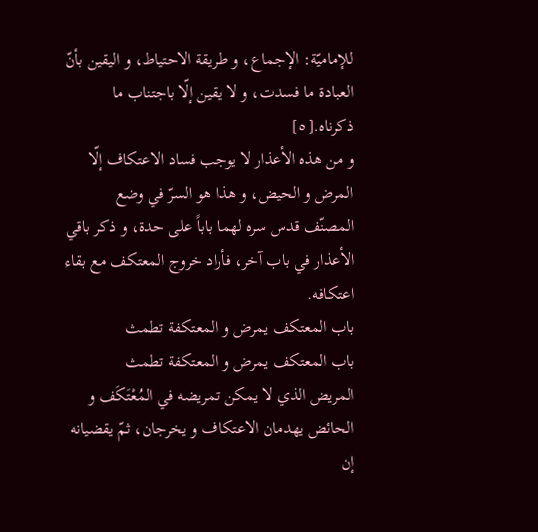للإماميّة: الإجماع، و طريقة الاحتياط، و اليقين بأنّ العبادة ما فسدت، و لا يقين إلّا باجتناب ما ذكرناه.[٥]
و من هذه الأعذار لا يوجب فساد الاعتكاف إلّا المرض و الحيض، و هذا هو السرّ في وضع المصنّف قدس سره لهما باباً على حدة، و ذكر باقي الأعذار في باب آخر، فأراد خروج المعتكف مع بقاء اعتكافه.
باب المعتكف يمرض و المعتكفة تطمث
باب المعتكف يمرض و المعتكفة تطمث
المريض الذي لا يمكن تمريضه في المُعْتَكَف و الحائض يهدمان الاعتكاف و يخرجان، ثمّ يقضيانه إن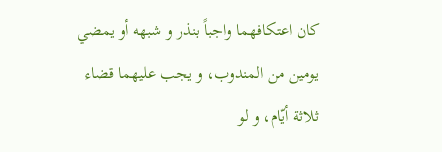كان اعتكافهما واجباً بنذر و شبهه أو يمضي يومين من المندوب، و يجب عليهما قضاء ثلاثة أيّام، و لو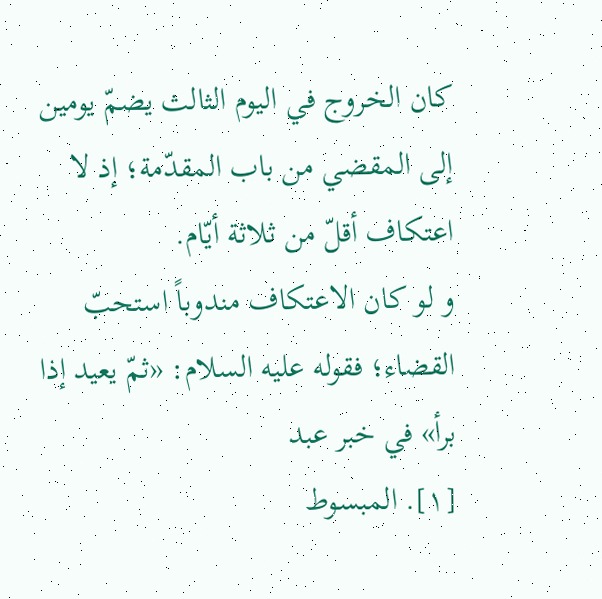كان الخروج في اليوم الثالث يضمّ يومين إلى المقضي من باب المقدّمة؛ إذ لا اعتكاف أقلّ من ثلاثة أيّام.
و لو كان الاعتكاف مندوباً استحبّ القضاء؛ فقوله عليه السلام: «ثمّ يعيد إذا برأ» في خبر عبد
[١]. المبسوط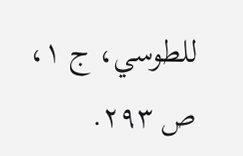للطوسي، ج ١، ص ٢٩٣.